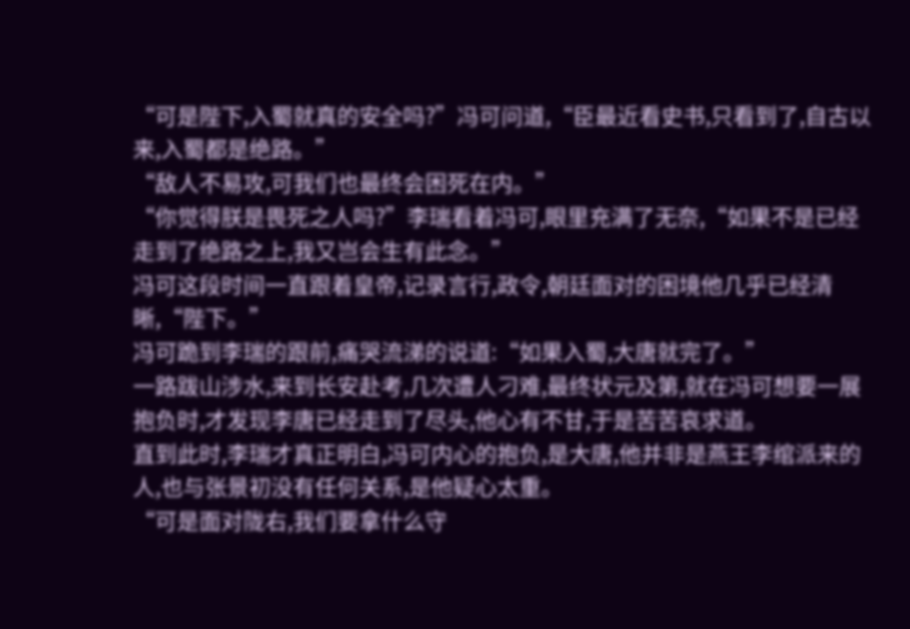“可是陛下,入蜀就真的安全吗?”冯可问道,“臣最近看史书,只看到了,自古以来,入蜀都是绝路。”
“敌人不易攻,可我们也最终会困死在内。”
“你觉得朕是畏死之人吗?”李瑞看着冯可,眼里充满了无奈,“如果不是已经走到了绝路之上,我又岂会生有此念。”
冯可这段时间一直跟着皇帝,记录言行,政令,朝廷面对的困境他几乎已经清晰,“陛下。”
冯可跪到李瑞的跟前,痛哭流涕的说道:“如果入蜀,大唐就完了。”
一路跋山涉水,来到长安赴考,几次遭人刁难,最终状元及第,就在冯可想要一展抱负时,才发现李唐已经走到了尽头,他心有不甘,于是苦苦哀求道。
直到此时,李瑞才真正明白,冯可内心的抱负,是大唐,他并非是燕王李绾派来的人,也与张景初没有任何关系,是他疑心太重。
“可是面对陇右,我们要拿什么守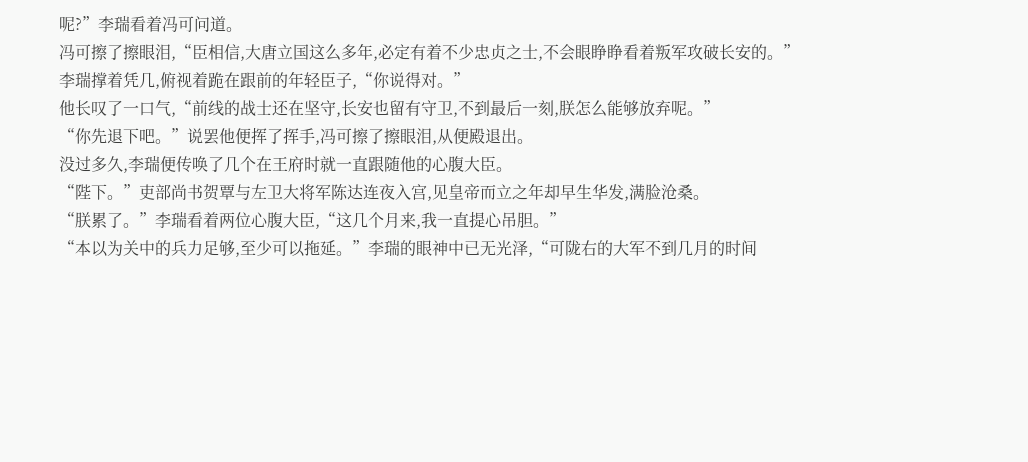呢?”李瑞看着冯可问道。
冯可擦了擦眼泪,“臣相信,大唐立国这么多年,必定有着不少忠贞之士,不会眼睁睁看着叛军攻破长安的。”
李瑞撑着凭几,俯视着跪在跟前的年轻臣子,“你说得对。”
他长叹了一口气,“前线的战士还在坚守,长安也留有守卫,不到最后一刻,朕怎么能够放弃呢。”
“你先退下吧。”说罢他便挥了挥手,冯可擦了擦眼泪,从便殿退出。
没过多久,李瑞便传唤了几个在王府时就一直跟随他的心腹大臣。
“陛下。”吏部尚书贺覃与左卫大将军陈达连夜入宫,见皇帝而立之年却早生华发,满脸沧桑。
“朕累了。”李瑞看着两位心腹大臣,“这几个月来,我一直提心吊胆。”
“本以为关中的兵力足够,至少可以拖延。”李瑞的眼神中已无光泽,“可陇右的大军不到几月的时间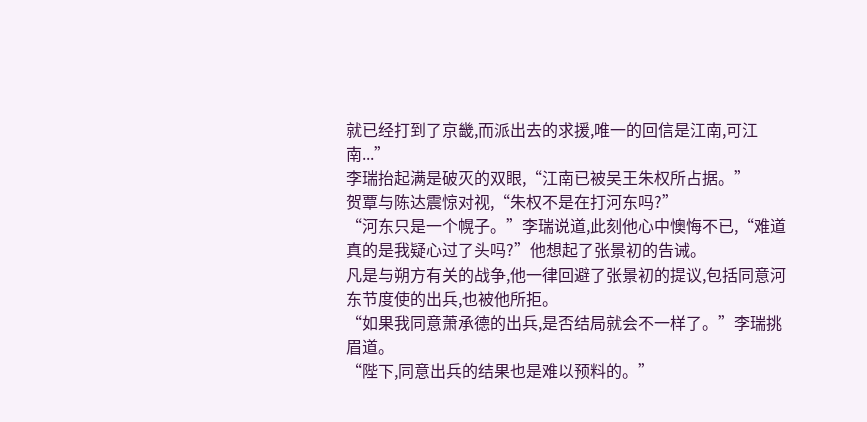就已经打到了京畿,而派出去的求援,唯一的回信是江南,可江南...”
李瑞抬起满是破灭的双眼,“江南已被吴王朱权所占据。”
贺覃与陈达震惊对视,“朱权不是在打河东吗?”
“河东只是一个幌子。”李瑞说道,此刻他心中懊悔不已,“难道真的是我疑心过了头吗?”他想起了张景初的告诫。
凡是与朔方有关的战争,他一律回避了张景初的提议,包括同意河东节度使的出兵,也被他所拒。
“如果我同意萧承德的出兵,是否结局就会不一样了。”李瑞挑眉道。
“陛下,同意出兵的结果也是难以预料的。”